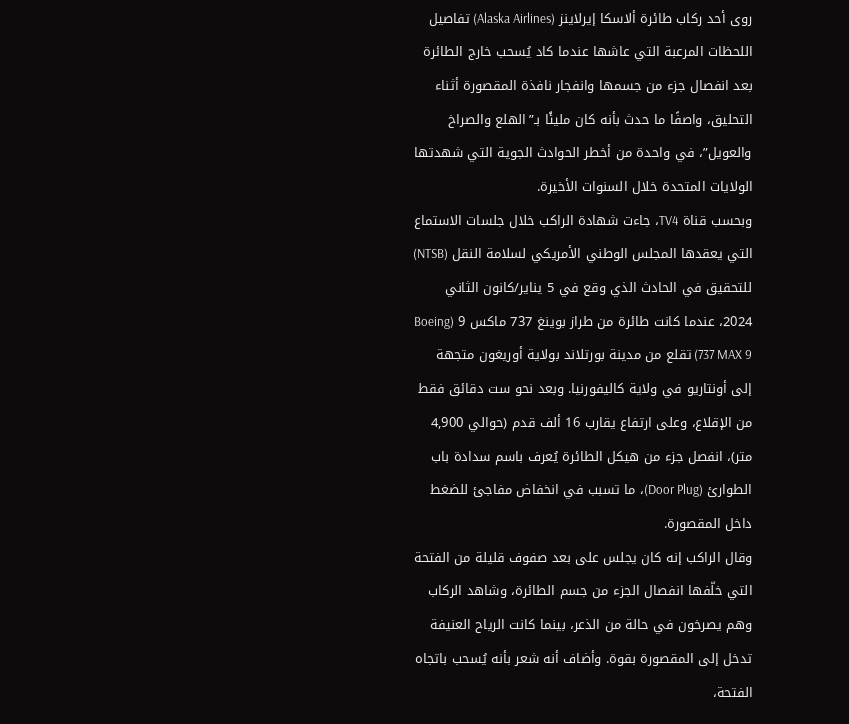روى أحد ركاب طائرة ألاسكا إيرلاينز (Alaska Airlines) تفاصيل اللحظات المرعبة التي عاشها عندما كاد يُسحب خارج الطائرة بعد انفصال جزء من جسمها وانفجار نافذة المقصورة أثناء التحليق، واصفًا ما حدث بأنه كان مليئًا بـ”الهلع والصراخ والعويل”، في واحدة من أخطر الحوادث الجوية التي شهدتها الولايات المتحدة خلال السنوات الأخيرة.
وبحسب قناة TV4، جاءت شهادة الراكب خلال جلسات الاستماع التي يعقدها المجلس الوطني الأمريكي لسلامة النقل (NTSB) للتحقيق في الحادث الذي وقع في 5 يناير/كانون الثاني 2024، عندما كانت طائرة من طراز بوينغ 737 ماكس 9 (Boeing 737 MAX 9) تقلع من مدينة بورتلاند بولاية أوريغون متجهة إلى أونتاريو في ولاية كاليفورنيا. وبعد نحو ست دقائق فقط من الإقلاع، وعلى ارتفاع يقارب 16 ألف قدم (حوالي 4,900 متر)، انفصل جزء من هيكل الطائرة يُعرف باسم سدادة باب الطوارئ (Door Plug)، ما تسبب في انخفاض مفاجئ للضغط داخل المقصورة.
وقال الراكب إنه كان يجلس على بعد صفوف قليلة من الفتحة التي خلّفها انفصال الجزء من جسم الطائرة، وشاهد الركاب وهم يصرخون في حالة من الذعر، بينما كانت الرياح العنيفة تدخل إلى المقصورة بقوة. وأضاف أنه شعر بأنه يُسحب باتجاه الفتحة،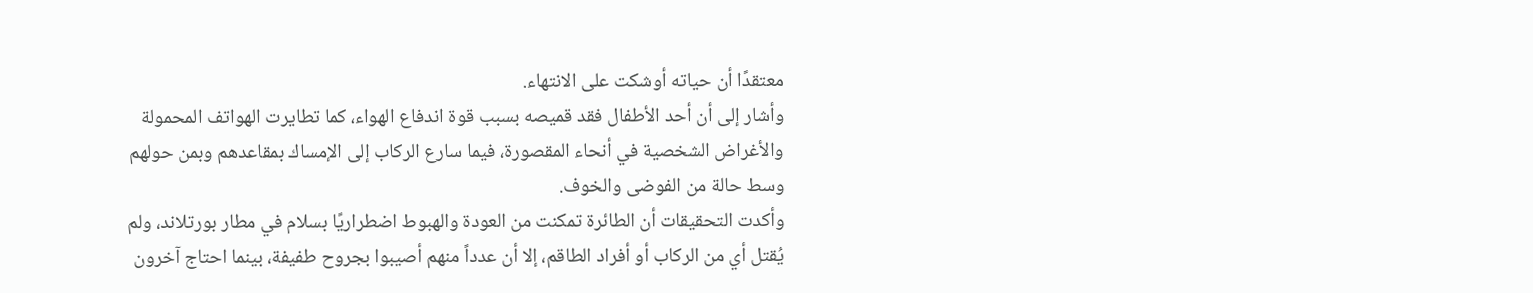معتقدًا أن حياته أوشكت على الانتهاء.
وأشار إلى أن أحد الأطفال فقد قميصه بسبب قوة اندفاع الهواء، كما تطايرت الهواتف المحمولة والأغراض الشخصية في أنحاء المقصورة، فيما سارع الركاب إلى الإمساك بمقاعدهم وبمن حولهم وسط حالة من الفوضى والخوف.
وأكدت التحقيقات أن الطائرة تمكنت من العودة والهبوط اضطراريًا بسلام في مطار بورتلاند، ولم يُقتل أي من الركاب أو أفراد الطاقم، إلا أن عدداً منهم أصيبوا بجروح طفيفة، بينما احتاج آخرون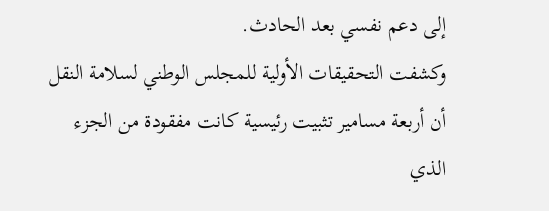إلى دعم نفسي بعد الحادث.
وكشفت التحقيقات الأولية للمجلس الوطني لسلامة النقل أن أربعة مسامير تثبيت رئيسية كانت مفقودة من الجزء الذي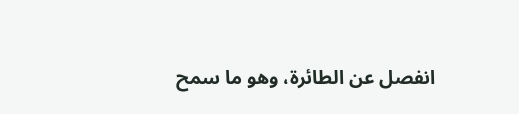انفصل عن الطائرة، وهو ما سمح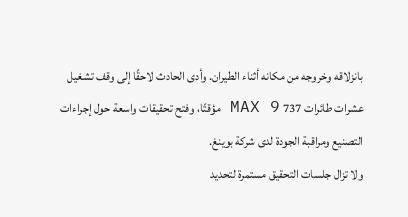بانزلاقه وخروجه من مكانه أثناء الطيران. وأدى الحادث لاحقًا إلى وقف تشغيل عشرات طائرات 737 MAX 9 مؤقتًا، وفتح تحقيقات واسعة حول إجراءات التصنيع ومراقبة الجودة لدى شركة بوينغ.
ولا تزال جلسات التحقيق مستمرة لتحديد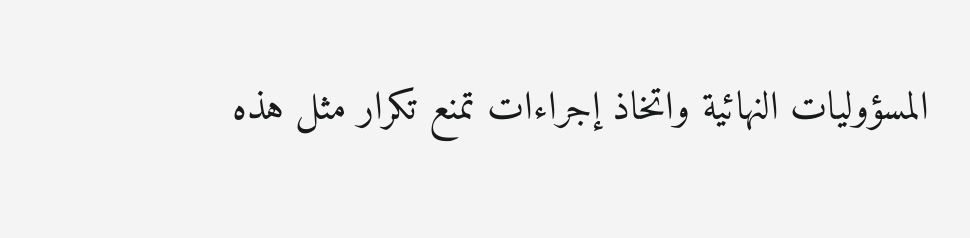المسؤوليات النهائية واتخاذ إجراءات تمنع تكرار مثل هذه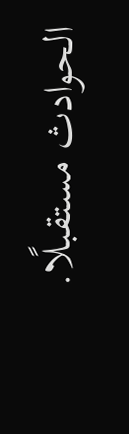الحوادث مستقبلًا.